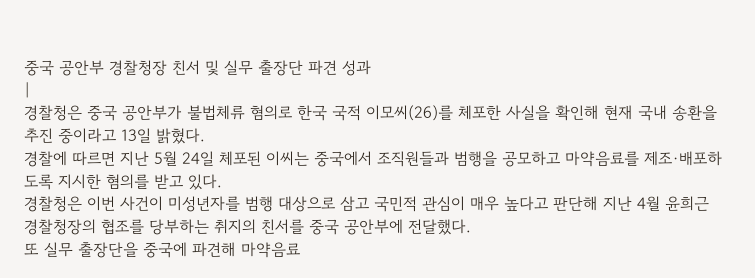중국 공안부 경찰청장 친서 및 실무 출장단 파견 성과
|
경찰청은 중국 공안부가 불법체류 혐의로 한국 국적 이모씨(26)를 체포한 사실을 확인해 현재 국내 송환을 추진 중이라고 13일 밝혔다.
경찰에 따르면 지난 5월 24일 체포된 이씨는 중국에서 조직원들과 범행을 공모하고 마약음료를 제조·배포하도록 지시한 혐의를 받고 있다.
경찰청은 이번 사건이 미성년자를 범행 대상으로 삼고 국민적 관심이 매우 높다고 판단해 지난 4월 윤희근 경찰청장의 협조를 당부하는 취지의 친서를 중국 공안부에 전달했다.
또 실무 출장단을 중국에 파견해 마약음료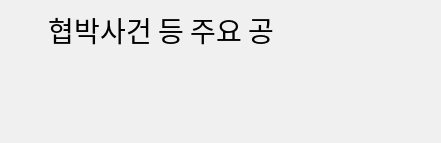협박사건 등 주요 공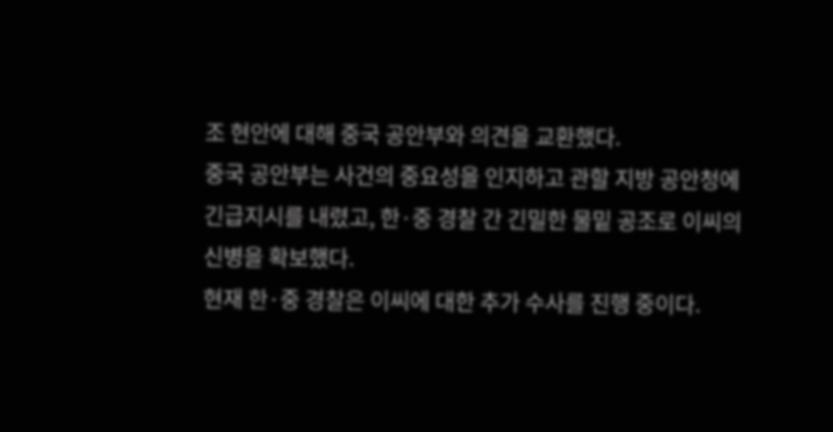조 현안에 대해 중국 공안부와 의견을 교환했다.
중국 공안부는 사건의 중요성을 인지하고 관할 지방 공안청에 긴급지시를 내렸고, 한·중 경찰 간 긴밀한 물밑 공조로 이씨의 신병을 확보했다.
현재 한·중 경찰은 이씨에 대한 추가 수사를 진행 중이다.